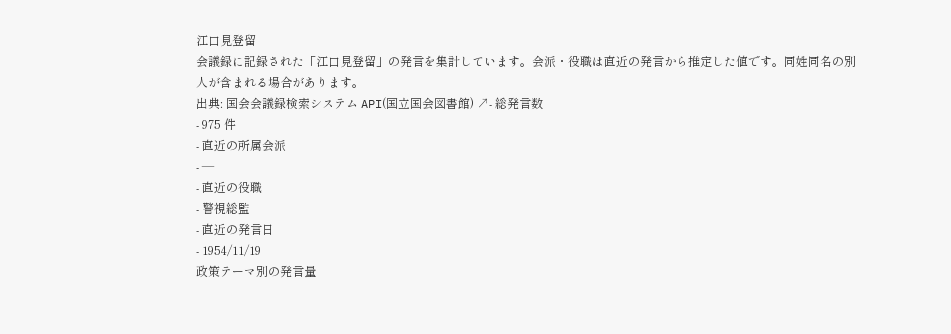江口見登留
会議録に記録された「江口見登留」の発言を集計しています。会派・役職は直近の発言から推定した値です。同姓同名の別人が含まれる場合があります。
出典: 国会会議録検索システム API(国立国会図書館) ↗- 総発言数
- 975 件
- 直近の所属会派
- —
- 直近の役職
- 警視総監
- 直近の発言日
- 1954/11/19
政策テーマ別の発言量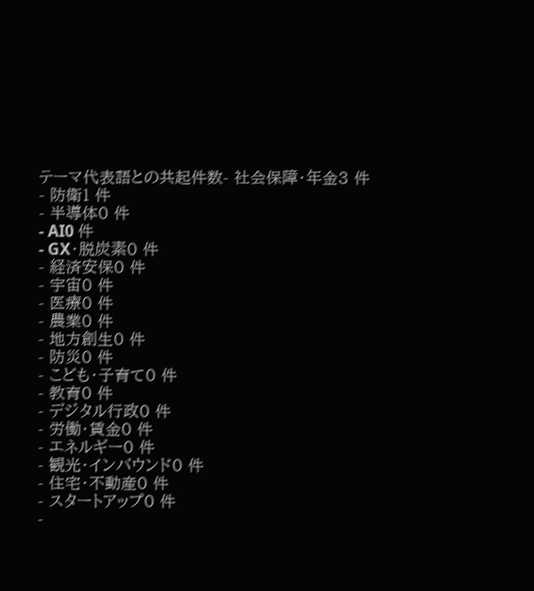テーマ代表語との共起件数- 社会保障・年金3 件
- 防衛1 件
- 半導体0 件
- AI0 件
- GX・脱炭素0 件
- 経済安保0 件
- 宇宙0 件
- 医療0 件
- 農業0 件
- 地方創生0 件
- 防災0 件
- こども・子育て0 件
- 教育0 件
- デジタル行政0 件
- 労働・賃金0 件
- エネルギー0 件
- 観光・インバウンド0 件
- 住宅・不動産0 件
- スタートアップ0 件
-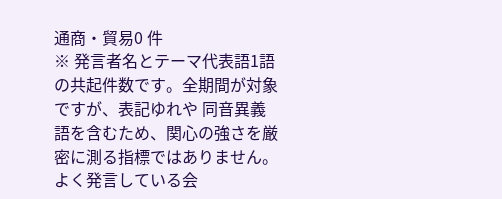通商・貿易0 件
※ 発言者名とテーマ代表語1語の共起件数です。全期間が対象ですが、表記ゆれや 同音異義語を含むため、関心の強さを厳密に測る指標ではありません。
よく発言している会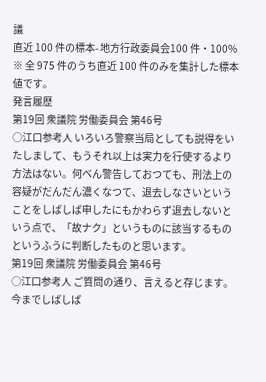議
直近 100 件の標本- 地方行政委員会100 件・100%
※ 全 975 件のうち直近 100 件のみを集計した標本値です。
発言履歴
第19回 衆議院 労働委員会 第46号
○江口参考人 いろいろ警察当局としても説得をいたしまして、もうそれ以上は実力を行使するより方法はない。何べん警告しておつても、刑法上の容疑がだんだん濃くなつて、退去しなさいということをしばしば申したにもかわらず退去しないという点で、「故ナク」というものに該当するものというふうに判断したものと思います。
第19回 衆議院 労働委員会 第46号
○江口参考人 ご質問の通り、言えると存じます。今までしばしば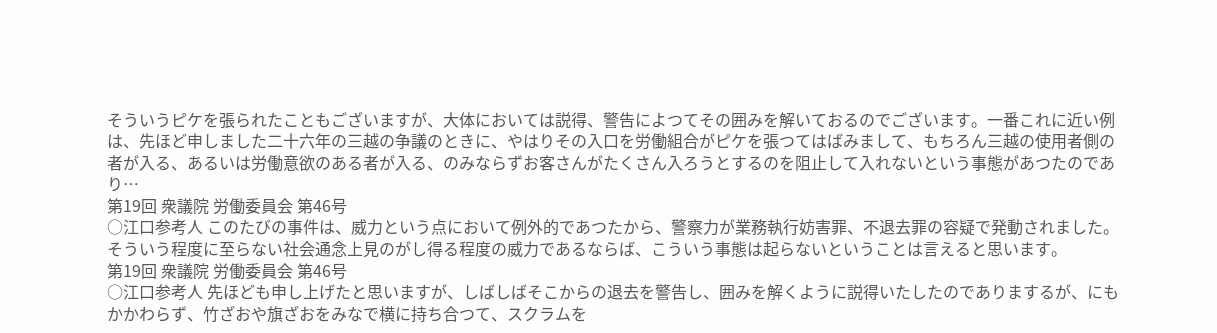そういうピケを張られたこともございますが、大体においては説得、警告によつてその囲みを解いておるのでございます。一番これに近い例は、先ほど申しました二十六年の三越の争議のときに、やはりその入口を労働組合がピケを張つてはばみまして、もちろん三越の使用者側の者が入る、あるいは労働意欲のある者が入る、のみならずお客さんがたくさん入ろうとするのを阻止して入れないという事態があつたのであり…
第19回 衆議院 労働委員会 第46号
○江口参考人 このたびの事件は、威力という点において例外的であつたから、警察力が業務執行妨害罪、不退去罪の容疑で発動されました。そういう程度に至らない社会通念上見のがし得る程度の威力であるならば、こういう事態は起らないということは言えると思います。
第19回 衆議院 労働委員会 第46号
○江口参考人 先ほども申し上げたと思いますが、しばしばそこからの退去を警告し、囲みを解くように説得いたしたのでありまするが、にもかかわらず、竹ざおや旗ざおをみなで横に持ち合つて、スクラムを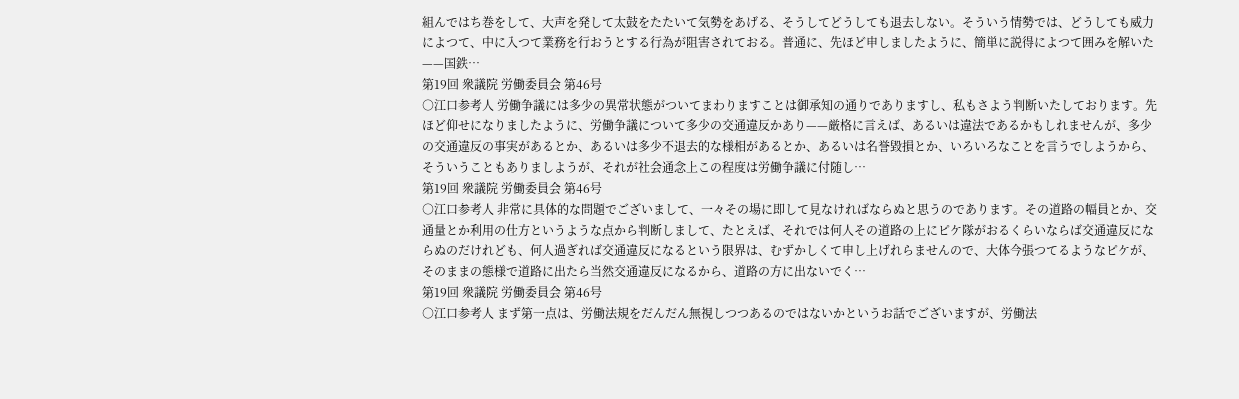組んではち巻をして、大声を発して太鼓をたたいて気勢をあげる、そうしてどうしても退去しない。そういう情勢では、どうしても威力によつて、中に入つて業務を行おうとする行為が阻害されておる。普通に、先ほど申しましたように、簡単に説得によつて囲みを解いた——国鉄…
第19回 衆議院 労働委員会 第46号
○江口参考人 労働争議には多少の異常状態がついてまわりますことは御承知の通りでありますし、私もさよう判断いたしております。先ほど仰せになりましたように、労働争議について多少の交通違反かあり——厳格に言えば、あるいは違法であるかもしれませんが、多少の交通違反の事実があるとか、あるいは多少不退去的な様相があるとか、あるいは名誉毀損とか、いろいろなことを言うでしようから、そういうこともありましようが、それが社会通念上この程度は労働争議に付随し…
第19回 衆議院 労働委員会 第46号
○江口参考人 非常に具体的な問題でございまして、一々その場に即して見なければならぬと思うのであります。その道路の幅員とか、交通量とか利用の仕方というような点から判断しまして、たとえば、それでは何人その道路の上にピケ隊がおるくらいならば交通違反にならぬのだけれども、何人過ぎれば交通違反になるという限界は、むずかしくて申し上げれらませんので、大体今張つてるようなピケが、そのままの態様で道路に出たら当然交通違反になるから、道路の方に出ないでく…
第19回 衆議院 労働委員会 第46号
○江口参考人 まず第一点は、労働法規をだんだん無視しつつあるのではないかというお話でございますが、労働法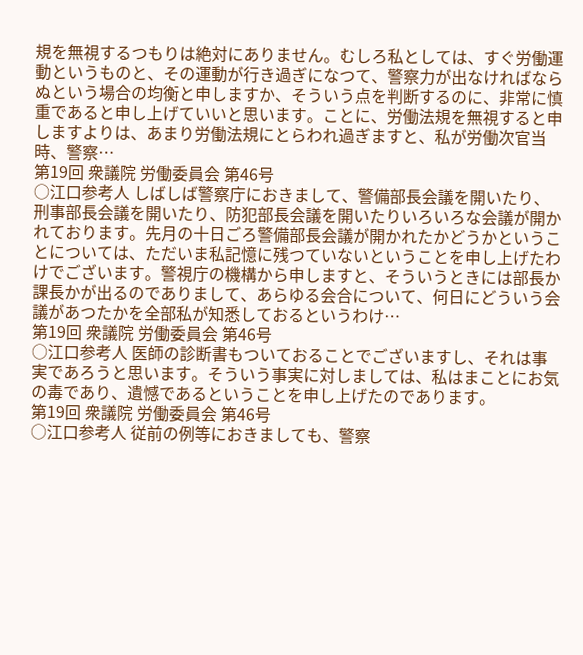規を無視するつもりは絶対にありません。むしろ私としては、すぐ労働運動というものと、その運動が行き過ぎになつて、警察力が出なければならぬという場合の均衡と申しますか、そういう点を判断するのに、非常に慎重であると申し上げていいと思います。ことに、労働法規を無視すると申しますよりは、あまり労働法規にとらわれ過ぎますと、私が労働次官当時、警察…
第19回 衆議院 労働委員会 第46号
○江口参考人 しばしば警察庁におきまして、警備部長会議を開いたり、刑事部長会議を開いたり、防犯部長会議を開いたりいろいろな会議が開かれております。先月の十日ごろ警備部長会議が開かれたかどうかということについては、ただいま私記憶に残つていないということを申し上げたわけでございます。警視庁の機構から申しますと、そういうときには部長か課長かが出るのでありまして、あらゆる会合について、何日にどういう会議があつたかを全部私が知悉しておるというわけ…
第19回 衆議院 労働委員会 第46号
○江口参考人 医師の診断書もついておることでございますし、それは事実であろうと思います。そういう事実に対しましては、私はまことにお気の毒であり、遺憾であるということを申し上げたのであります。
第19回 衆議院 労働委員会 第46号
○江口参考人 従前の例等におきましても、警察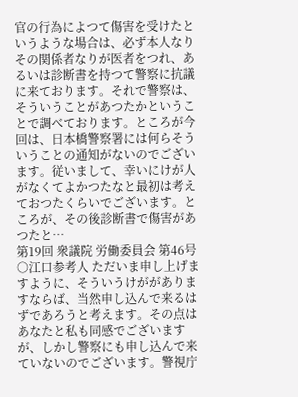官の行為によつて傷害を受けたというような場合は、必ず本人なりその関係者なりが医者をつれ、あるいは診断書を持つて警察に抗議に来ております。それで警察は、そういうことがあつたかということで調べております。ところが今回は、日本橋警察署には何らそういうことの通知がないのでございます。従いまして、幸いにけが人がなくてよかつたなと最初は考えておつたくらいでございます。ところが、その後診断書で傷害があつたと…
第19回 衆議院 労働委員会 第46号
○江口参考人 ただいま申し上げますように、そういうけががありますならば、当然申し込んで来るはずであろうと考えます。その点はあなたと私も同感でございますが、しかし警察にも申し込んで来ていないのでございます。警視庁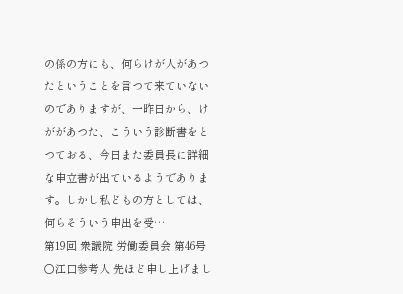の係の方にも、何らけが人があつたということを言つて来ていないのでありますが、一昨日から、けががあつた、こういう診断書をとつておる、今日また委員長に詳細な申立書が出ているようであります。しかし私どもの方としては、何らそういう申出を受…
第19回 衆議院 労働委員会 第46号
○江口参考人 先ほど申し上げまし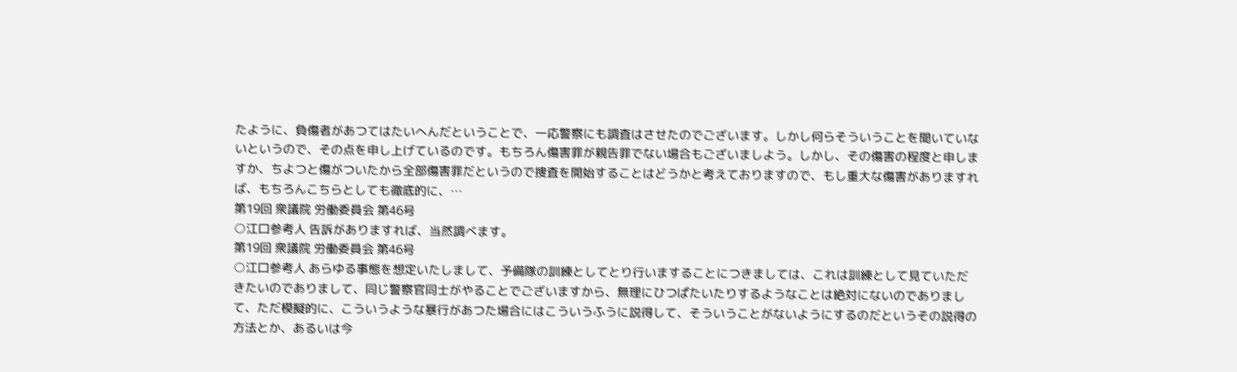たように、負傷者があつてはたいへんだということで、一応警察にも調査はさせたのでございます。しかし何らそういうことを聞いていないというので、その点を申し上げているのです。もちろん傷害罪が親告罪でない場合もございましよう。しかし、その傷害の程度と申しますか、ちよつと傷がついたから全部傷害罪だというので捜査を開始することはどうかと考えておりますので、もし重大な傷害がありますれば、もちろんこちらとしても徹底的に、…
第19回 衆議院 労働委員会 第46号
○江口参考人 告訴がありますれば、当然調べます。
第19回 衆議院 労働委員会 第46号
○江口参考人 あらゆる事態を想定いたしまして、予備隊の訓練としてとり行いますることにつきましては、これは訓練として見ていただきたいのでありまして、同じ警察官同士がやることでございますから、無理にひつぱたいたりするようなことは絶対にないのでありまして、ただ模擬的に、こういうような暴行があつた場合にはこういうふうに説得して、そういうことがないようにするのだというその説得の方法とか、あるいは今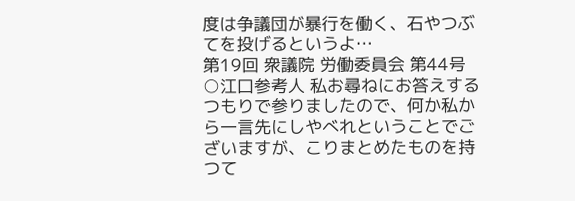度は争議団が暴行を働く、石やつぶてを投げるというよ…
第19回 衆議院 労働委員会 第44号
○江口参考人 私お尋ねにお答えするつもりで参りましたので、何か私から一言先にしやべれということでございますが、こりまとめたものを持つて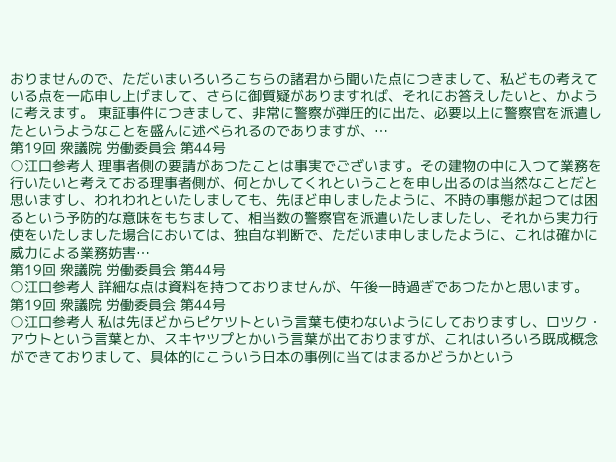おりませんので、ただいまいろいろこちらの諸君から聞いた点につきまして、私どもの考えている点を一応申し上げまして、さらに御質疑がありますれば、それにお答えしたいと、かように考えます。 東証事件につきまして、非常に警察が弾圧的に出た、必要以上に警察官を派遣したというようなことを盛んに述べられるのでありますが、…
第19回 衆議院 労働委員会 第44号
○江口参考人 理事者側の要請があつたことは事実でございます。その建物の中に入つて業務を行いたいと考えておる理事者側が、何とかしてくれということを申し出るのは当然なことだと思いますし、われわれといたしましても、先ほど申しましたように、不時の事態が起つては困るという予防的な意味をもちまして、相当数の警察官を派遣いたしましたし、それから実力行使をいたしました場合においては、独自な判断で、ただいま申しましたように、これは確かに威力による業務妨害…
第19回 衆議院 労働委員会 第44号
○江口参考人 詳細な点は資料を持つておりませんが、午後一時過ぎであつたかと思います。
第19回 衆議院 労働委員会 第44号
○江口参考人 私は先ほどからピケツトという言葉も使わないようにしておりますし、ロツク・アウトという言葉とか、スキヤツプとかいう言葉が出ておりますが、これはいろいろ既成概念ができておりまして、具体的にこういう日本の事例に当てはまるかどうかという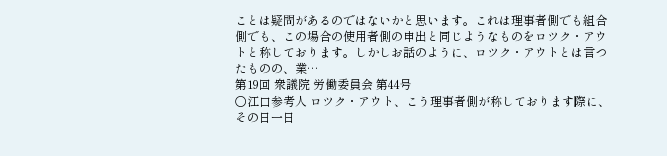ことは疑問があるのではないかと思います。これは理事者側でも組合側でも、この場合の使用者側の申出と同じようなものをロツク・アウトと称しております。しかしお話のように、ロツク・アウトとは言つたものの、業…
第19回 衆議院 労働委員会 第44号
○江口参考人 ロツク・アウト、こう理事者側が称しております際に、その日一日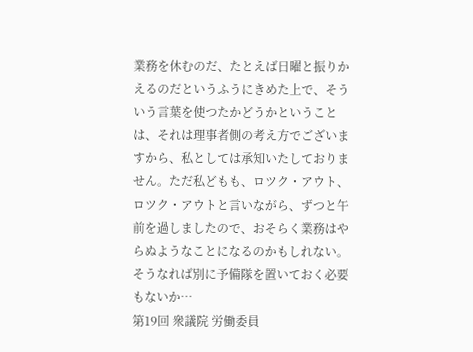業務を休むのだ、たとえば日曜と振りかえるのだというふうにきめた上で、そういう言葉を使つたかどうかということは、それは理事者側の考え方でございますから、私としては承知いたしておりません。ただ私どもも、ロツク・アウト、ロツク・アウトと言いながら、ずつと午前を過しましたので、おそらく業務はやらぬようなことになるのかもしれない。そうなれば別に予備隊を置いておく必要もないか…
第19回 衆議院 労働委員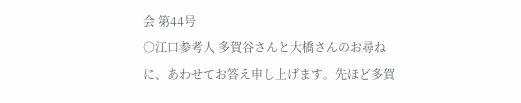会 第44号
○江口参考人 多賀谷さんと大橋さんのお尋ねに、あわせてお答え申し上げます。先ほど多賀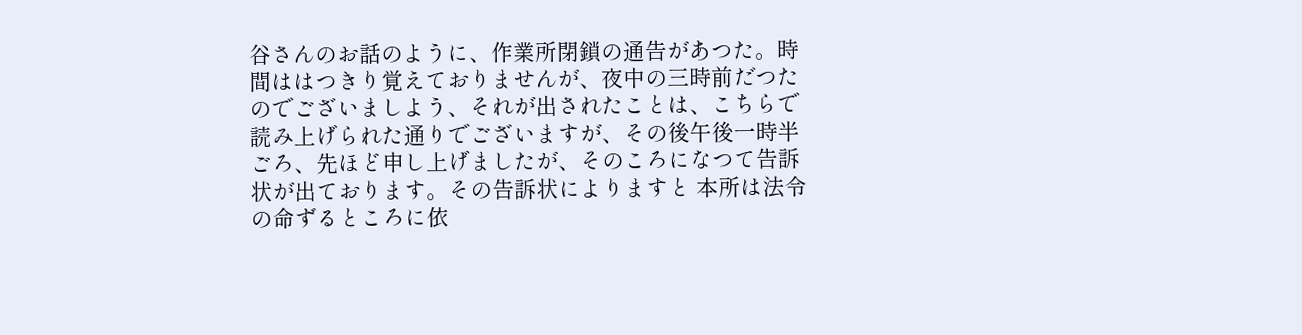谷さんのお話のように、作業所閉鎖の通告があつた。時間ははつきり覚えておりませんが、夜中の三時前だつたのでございましよう、それが出されたことは、こちらで読み上げられた通りでございますが、その後午後一時半ごろ、先ほど申し上げましたが、そのころになつて告訴状が出ております。その告訴状によりますと 本所は法令の命ずるところに依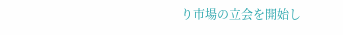り市場の立会を開始し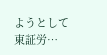ようとして東証労…